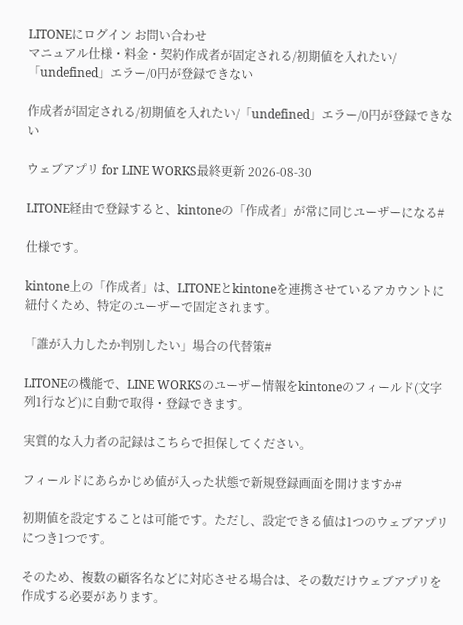LITONEにログイン お問い合わせ
マニュアル仕様・料金・契約作成者が固定される/初期値を入れたい/「undefined」エラー/0円が登録できない

作成者が固定される/初期値を入れたい/「undefined」エラー/0円が登録できない

ウェブアプリ for LINE WORKS最終更新 2026-08-30

LITONE経由で登録すると、kintoneの「作成者」が常に同じユーザーになる#

仕様です。

kintone上の「作成者」は、LITONEとkintoneを連携させているアカウントに紐付くため、特定のユーザーで固定されます。

「誰が入力したか判別したい」場合の代替策#

LITONEの機能で、LINE WORKSのユーザー情報をkintoneのフィールド(文字列1行など)に自動で取得・登録できます。

実質的な入力者の記録はこちらで担保してください。

フィールドにあらかじめ値が入った状態で新規登録画面を開けますか#

初期値を設定することは可能です。ただし、設定できる値は1つのウェブアプリにつき1つです。

そのため、複数の顧客名などに対応させる場合は、その数だけウェブアプリを作成する必要があります。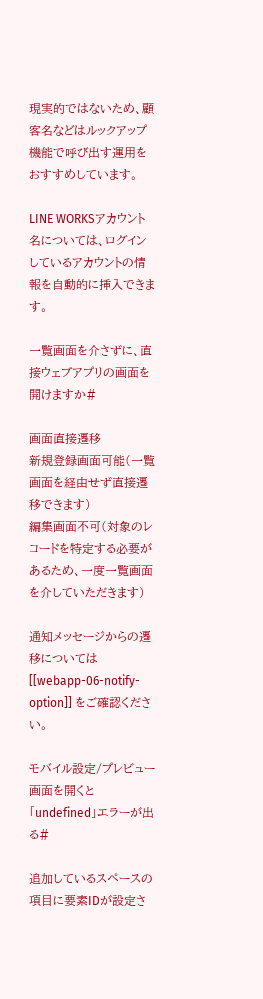現実的ではないため、顧客名などはルックアップ機能で呼び出す運用をおすすめしています。

LINE WORKSアカウント名については、ログインしているアカウントの情報を自動的に挿入できます。

一覧画面を介さずに、直接ウェブアプリの画面を開けますか#

画面直接遷移
新規登録画面可能(一覧画面を経由せず直接遷移できます)
編集画面不可(対象のレコードを特定する必要があるため、一度一覧画面を介していただきます)

通知メッセージからの遷移については [[webapp-06-notify-option]] をご確認ください。

モバイル設定/プレビュー画面を開くと「undefined」エラーが出る#

追加しているスペースの項目に要素IDが設定さ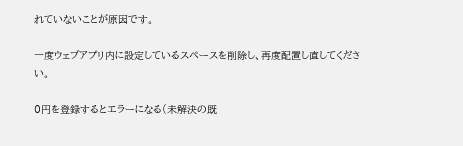れていないことが原因です。

一度ウェブアプリ内に設定しているスペースを削除し、再度配置し直してください。

0円を登録するとエラーになる(未解決の既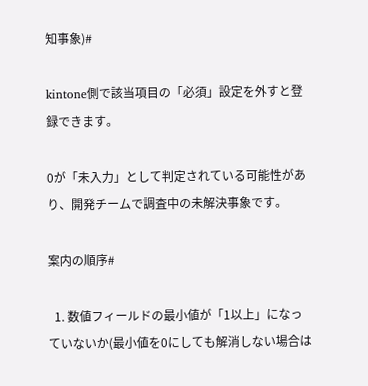知事象)#

kintone側で該当項目の「必須」設定を外すと登録できます。

0が「未入力」として判定されている可能性があり、開発チームで調査中の未解決事象です。

案内の順序#

  1. 数値フィールドの最小値が「1以上」になっていないか(最小値を0にしても解消しない場合は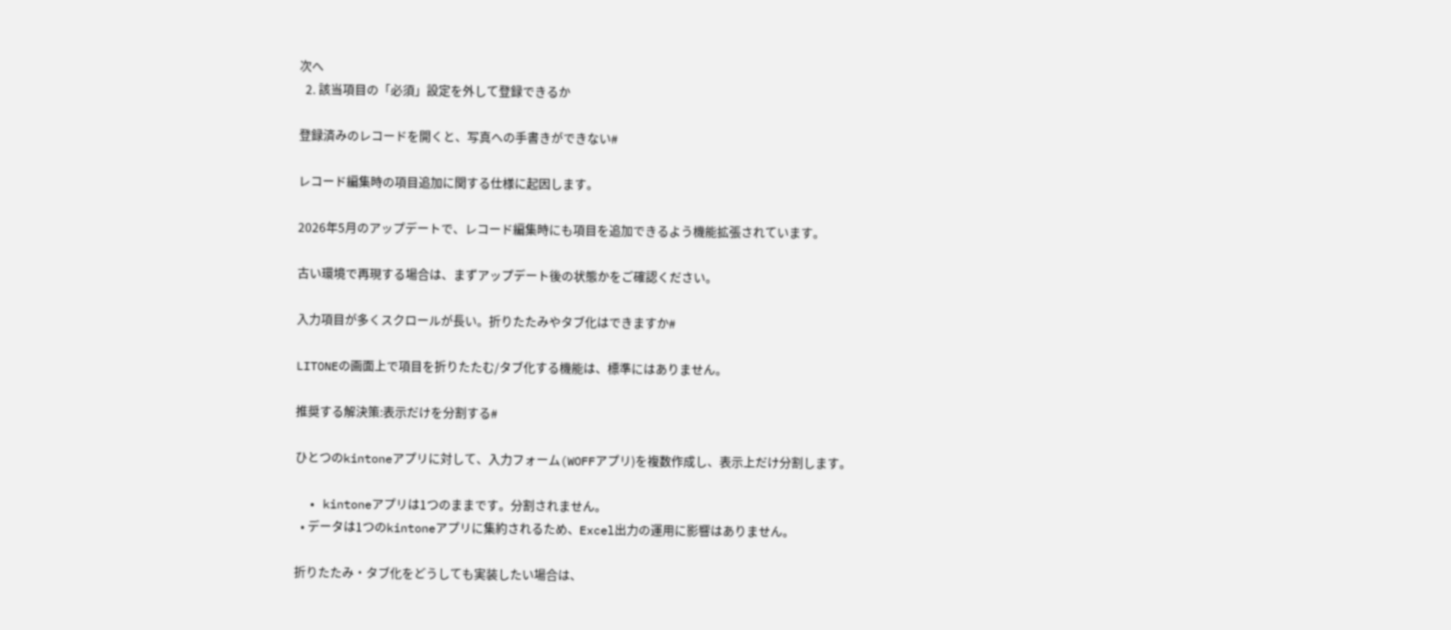次へ
  2. 該当項目の「必須」設定を外して登録できるか

登録済みのレコードを開くと、写真への手書きができない#

レコード編集時の項目追加に関する仕様に起因します。

2026年5月のアップデートで、レコード編集時にも項目を追加できるよう機能拡張されています。

古い環境で再現する場合は、まずアップデート後の状態かをご確認ください。

入力項目が多くスクロールが長い。折りたたみやタブ化はできますか#

LITONEの画面上で項目を折りたたむ/タブ化する機能は、標準にはありません。

推奨する解決策:表示だけを分割する#

ひとつのkintoneアプリに対して、入力フォーム(WOFFアプリ)を複数作成し、表示上だけ分割します。

  • kintoneアプリは1つのままです。分割されません。
  • データは1つのkintoneアプリに集約されるため、Excel出力の運用に影響はありません。

折りたたみ・タブ化をどうしても実装したい場合は、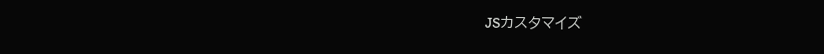JSカスタマイズ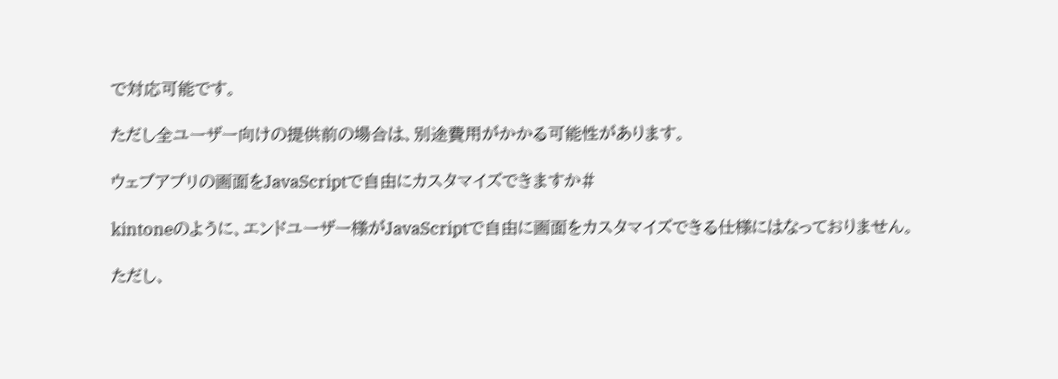で対応可能です。

ただし全ユーザー向けの提供前の場合は、別途費用がかかる可能性があります。

ウェブアプリの画面をJavaScriptで自由にカスタマイズできますか#

kintoneのように、エンドユーザー様がJavaScriptで自由に画面をカスタマイズできる仕様にはなっておりません。

ただし、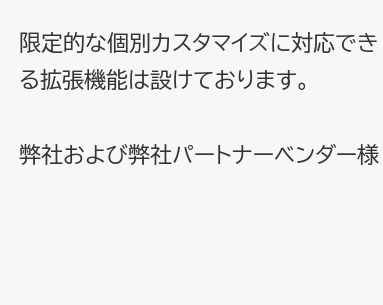限定的な個別カスタマイズに対応できる拡張機能は設けております。

弊社および弊社パートナーベンダー様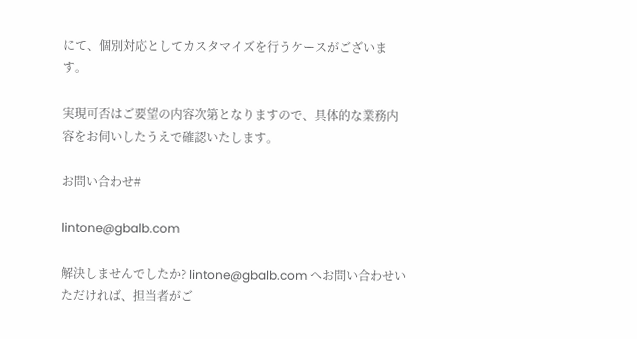にて、個別対応としてカスタマイズを行うケースがございます。

実現可否はご要望の内容次第となりますので、具体的な業務内容をお伺いしたうえで確認いたします。

お問い合わせ#

lintone@gbalb.com

解決しませんでしたか? lintone@gbalb.com へお問い合わせいただければ、担当者がご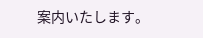案内いたします。